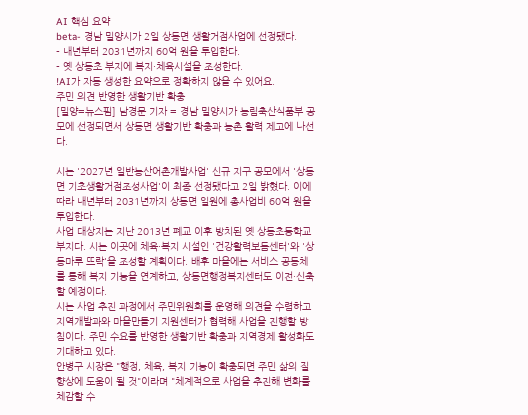AI 핵심 요약
beta- 경남 밀양시가 2일 상동면 생활거점사업에 선정됐다.
- 내년부터 2031년까지 60억 원을 투입한다.
- 옛 상동초 부지에 복지·체육시설을 조성한다.
!AI가 자동 생성한 요약으로 정확하지 않을 수 있어요.
주민 의견 반영한 생활기반 확충
[밀양=뉴스핌] 남경문 기자 = 경남 밀양시가 농림축산식품부 공모에 선정되면서 상동면 생활기반 확충과 농촌 활력 제고에 나선다.

시는 '2027년 일반농산어촌개발사업' 신규 지구 공모에서 '상동면 기초생활거점조성사업'이 최종 선정됐다고 2일 밝혔다. 이에 따라 내년부터 2031년까지 상동면 일원에 총사업비 60억 원을 투입한다.
사업 대상지는 지난 2013년 폐교 이후 방치된 옛 상동초등학교 부지다. 시는 이곳에 체육·복지 시설인 '건강활력보듬센터'와 '상동마루 뜨락'을 조성할 계획이다. 배후 마을에는 서비스 공동체를 통해 복지 기능을 연계하고, 상동면행정복지센터도 이전·신축할 예정이다.
시는 사업 추진 과정에서 주민위원회를 운영해 의견을 수렴하고 지역개발과와 마을만들기 지원센터가 협력해 사업을 진행할 방침이다. 주민 수요를 반영한 생활기반 확충과 지역경제 활성화도 기대하고 있다.
안병구 시장은 "행정, 체육, 복지 기능이 확충되면 주민 삶의 질 향상에 도움이 될 것"이라며 "체계적으로 사업을 추진해 변화를 체감할 수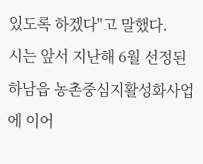있도록 하겠다"고 말했다.
시는 앞서 지난해 6월 선정된 하남읍 농촌중심지활성화사업에 이어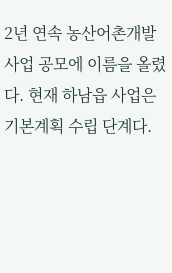2년 연속 농산어촌개발사업 공모에 이름을 올렸다. 현재 하남읍 사업은 기본계획 수립 단계다.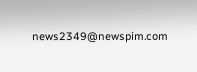news2349@newspim.com